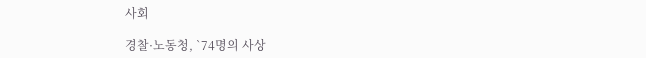사회

경찰·노동청, `74명의 사상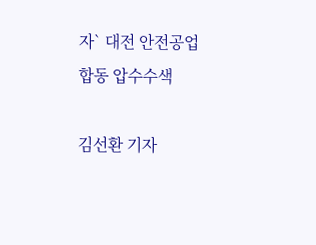자` 대전 안전공업 합동 압수수색

김선환 기자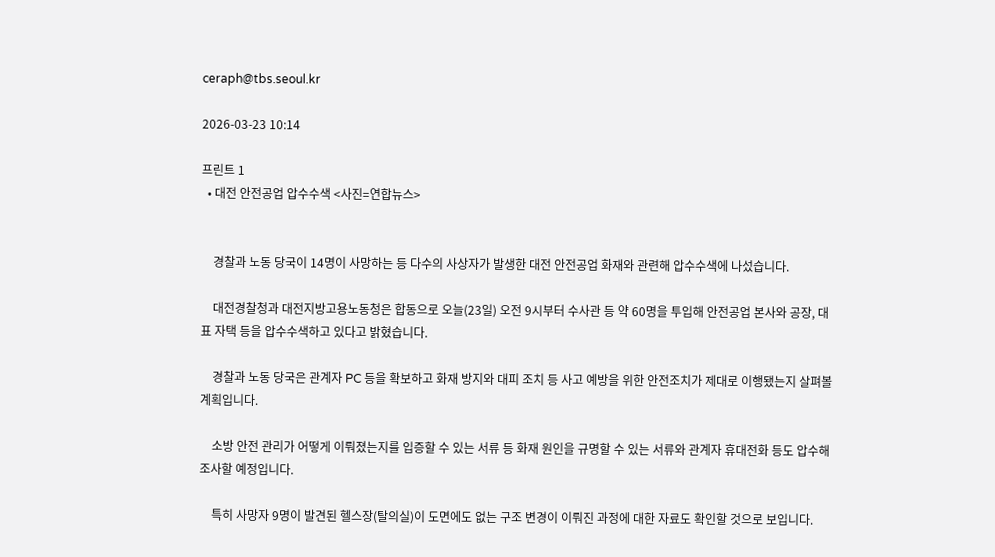ceraph@tbs.seoul.kr

2026-03-23 10:14

프린트 1
  • 대전 안전공업 압수수색 <사진=연합뉴스>


    경찰과 노동 당국이 14명이 사망하는 등 다수의 사상자가 발생한 대전 안전공업 화재와 관련해 압수수색에 나섰습니다.

    대전경찰청과 대전지방고용노동청은 합동으로 오늘(23일) 오전 9시부터 수사관 등 약 60명을 투입해 안전공업 본사와 공장, 대표 자택 등을 압수수색하고 있다고 밝혔습니다.

    경찰과 노동 당국은 관계자 PC 등을 확보하고 화재 방지와 대피 조치 등 사고 예방을 위한 안전조치가 제대로 이행됐는지 살펴볼 계획입니다.

    소방 안전 관리가 어떻게 이뤄졌는지를 입증할 수 있는 서류 등 화재 원인을 규명할 수 있는 서류와 관계자 휴대전화 등도 압수해 조사할 예정입니다.

    특히 사망자 9명이 발견된 헬스장(탈의실)이 도면에도 없는 구조 변경이 이뤄진 과정에 대한 자료도 확인할 것으로 보입니다.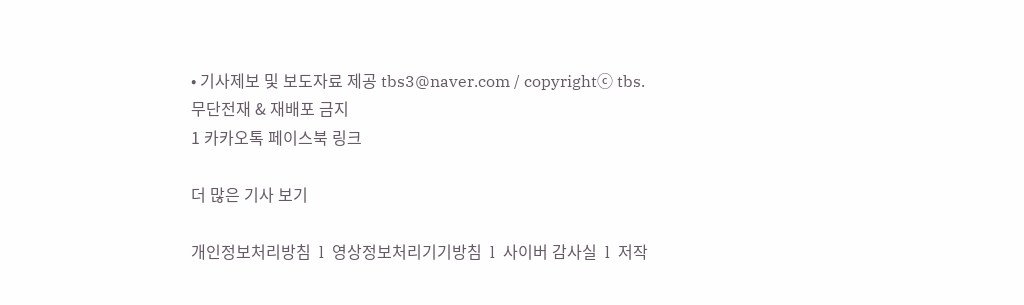• 기사제보 및 보도자료 제공 tbs3@naver.com / copyrightⓒ tbs. 무단전재 & 재배포 금지
1 카카오톡 페이스북 링크

더 많은 기사 보기

개인정보처리방침  l  영상정보처리기기방침  l  사이버 감사실  l  저작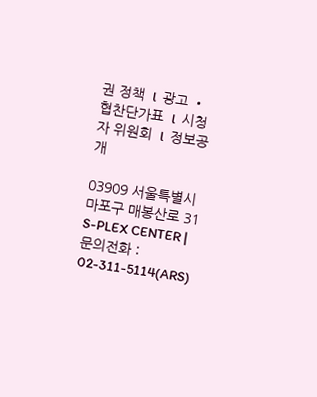권 정책  l  광고 • 협찬단가표  l  시청자 위원회  l  정보공개

03909 서울특별시 마포구 매봉산로 31 S-PLEX CENTER | 문의전화 : 02-311-5114(ARS)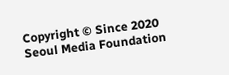Copyright © Since 2020 Seoul Media Foundation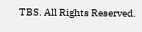TBS. All Rights Reserved.